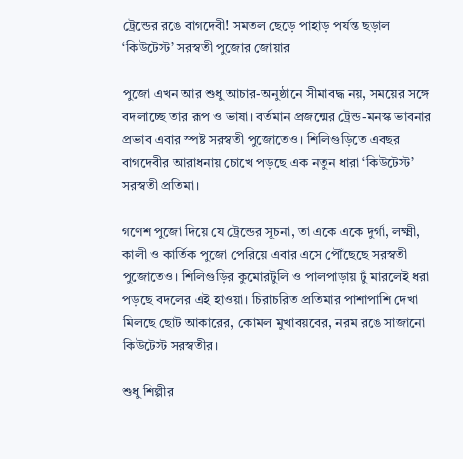ট্রেন্ডের রঙে বাগদেবী! সমতল ছেড়ে পাহাড় পর্যন্ত ছড়াল ‘কিউটেস্ট’ সরস্বতী পুজোর জোয়ার

পুজো এখন আর শুধু আচার-অনুষ্ঠানে সীমাবদ্ধ নয়, সময়ের সঙ্গে বদলাচ্ছে তার রূপ ও ভাষা। বর্তমান প্রজন্মের ট্রেন্ড-মনস্ক ভাবনার প্রভাব এবার স্পষ্ট সরস্বতী পুজোতেও। শিলিগুড়িতে এবছর বাগদেবীর আরাধনায় চোখে পড়ছে এক নতুন ধারা ‘কিউটেস্ট’ সরস্বতী প্রতিমা।

গণেশ পুজো দিয়ে যে ট্রেন্ডের সূচনা, তা একে একে দুর্গা, লক্ষ্মী, কালী ও কার্তিক পুজো পেরিয়ে এবার এসে পৌঁছেছে সরস্বতী পুজোতেও। শিলিগুড়ির কুমোরটুলি ও পালপাড়ায় ঢুঁ মারলেই ধরা পড়ছে বদলের এই হাওয়া। চিরাচরিত প্রতিমার পাশাপাশি দেখা মিলছে ছোট আকারের, কোমল মুখাবয়বের, নরম রঙে সাজানো কিউটেস্ট সরস্বতীর।

শুধু শিল্পীর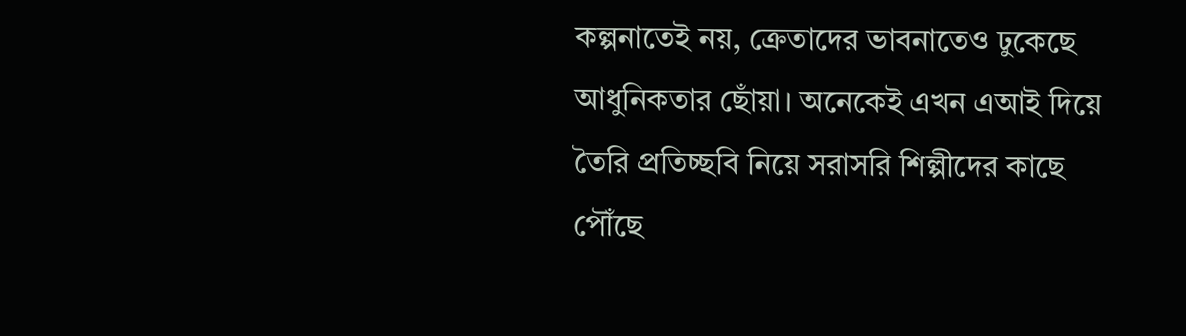কল্পনাতেই নয়, ক্রেতাদের ভাবনাতেও ঢুকেছে আধুনিকতার ছোঁয়া। অনেকেই এখন এআই দিয়ে তৈরি প্রতিচ্ছবি নিয়ে সরাসরি শিল্পীদের কাছে পৌঁছে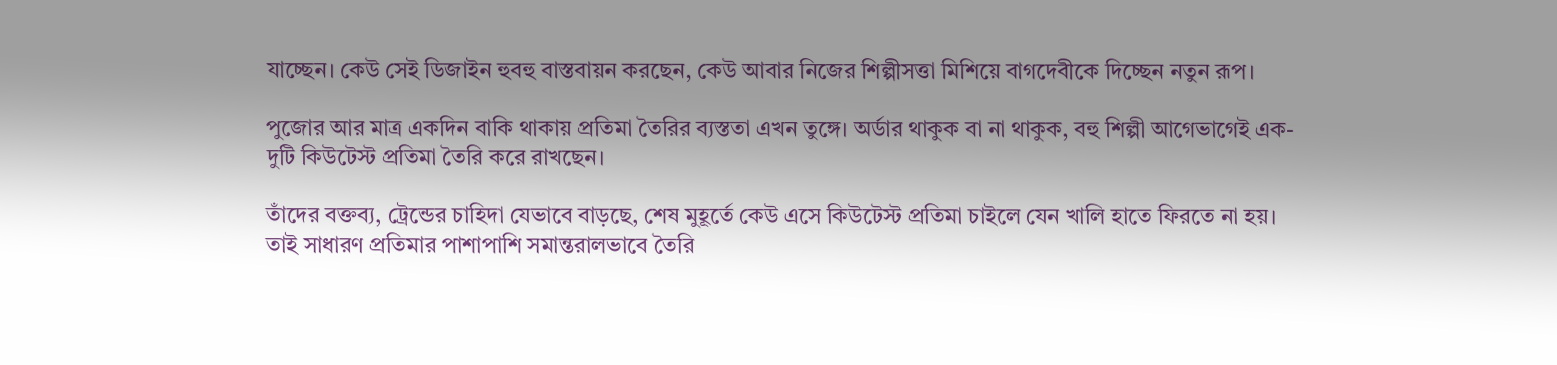যাচ্ছেন। কেউ সেই ডিজাইন হুবহু বাস্তবায়ন করছেন, কেউ আবার নিজের শিল্পীসত্তা মিশিয়ে বাগদেবীকে দিচ্ছেন নতুন রূপ।

পুজোর আর মাত্র একদিন বাকি থাকায় প্রতিমা তৈরির ব্যস্ততা এখন তুঙ্গে। অর্ডার থাকুক বা না থাকুক, বহু শিল্পী আগেভাগেই এক-দুটি কিউটেস্ট প্রতিমা তৈরি করে রাখছেন।

তাঁদের বক্তব্য, ট্রেন্ডের চাহিদা যেভাবে বাড়ছে, শেষ মুহূর্তে কেউ এসে কিউটেস্ট প্রতিমা চাইলে যেন খালি হাতে ফিরতে না হয়। তাই সাধারণ প্রতিমার পাশাপাশি সমান্তরালভাবে তৈরি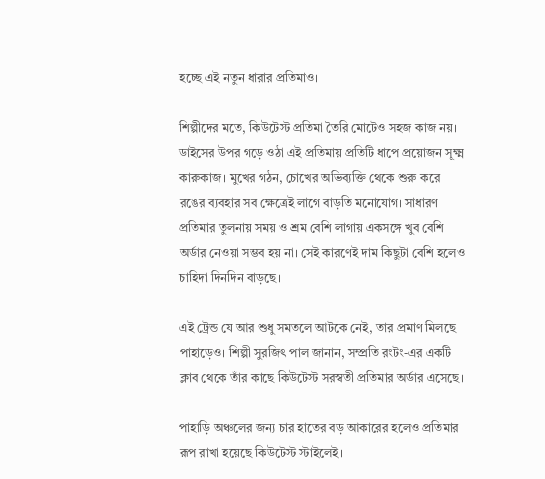হচ্ছে এই নতুন ধারার প্রতিমাও।

শিল্পীদের মতে, কিউটেস্ট প্রতিমা তৈরি মোটেও সহজ কাজ নয়। ডাইসের উপর গড়ে ওঠা এই প্রতিমায় প্রতিটি ধাপে প্রয়োজন সূক্ষ্ম কারুকাজ। মুখের গঠন, চোখের অভিব্যক্তি থেকে শুরু করে রঙের ব্যবহার সব ক্ষেত্রেই লাগে বাড়তি মনোযোগ। সাধারণ প্রতিমার তুলনায় সময় ও শ্রম বেশি লাগায় একসঙ্গে খুব বেশি অর্ডার নেওয়া সম্ভব হয় না। সেই কারণেই দাম কিছুটা বেশি হলেও চাহিদা দিনদিন বাড়ছে।

এই ট্রেন্ড যে আর শুধু সমতলে আটকে নেই, তার প্রমাণ মিলছে পাহাড়েও। শিল্পী সুরজিৎ পাল জানান, সম্প্রতি রংটং-এর একটি ক্লাব থেকে তাঁর কাছে কিউটেস্ট সরস্বতী প্রতিমার অর্ডার এসেছে।

পাহাড়ি অঞ্চলের জন্য চার হাতের বড় আকারের হলেও প্রতিমার রূপ রাখা হয়েছে কিউটেস্ট স্টাইলেই।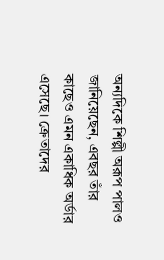অন্যদিকে শিল্পী অরূপ পালও জানিয়েছেন, এবছর তাঁর কাছেও এমন একাধিক অর্ডার এসেছে। ক্রেতাদের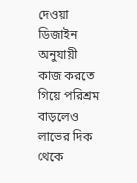দেওয়া ডিজাইন অনুযায়ী কাজ করতে গিয়ে পরিশ্রম বাড়লেও লাভের দিক থেকে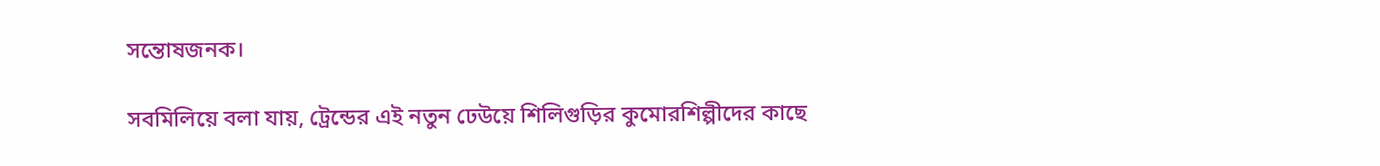সন্তোষজনক।

সবমিলিয়ে বলা যায়, ট্রেন্ডের এই নতুন ঢেউয়ে শিলিগুড়ির কুমোরশিল্পীদের কাছে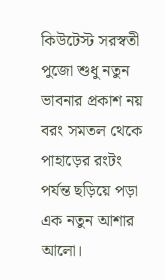কিউটেস্ট সরস্বতী পুজো শুধু নতুন ভাবনার প্রকাশ নয় বরং সমতল থেকে পাহাড়ের রংটং পর্যন্ত ছড়িয়ে পড়া এক নতুন আশার আলো।